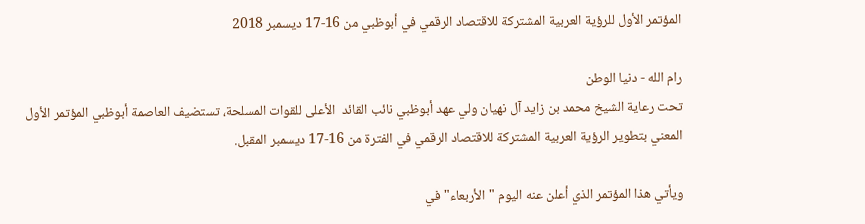المؤتمر الأول للرؤية العربية المشتركة للاقتصاد الرقمي في أبوظبي من 16-17 ديسمبر 2018

رام الله - دنيا الوطن
تحت رعاية الشيخ محمد بن زايد آل نهيان ولي عهد أبوظبي نائب القائد  الأعلى للقوات المسلحة، تستضيف العاصمة أبوظبي المؤتمر الأول المعني بتطوير الرؤية العربية المشتركة للاقتصاد الرقمي في الفترة من 16-17 ديسمبر المقبل.

ويأتي هذا المؤتمر الذي أعلن عنه اليوم "الأربعاء" في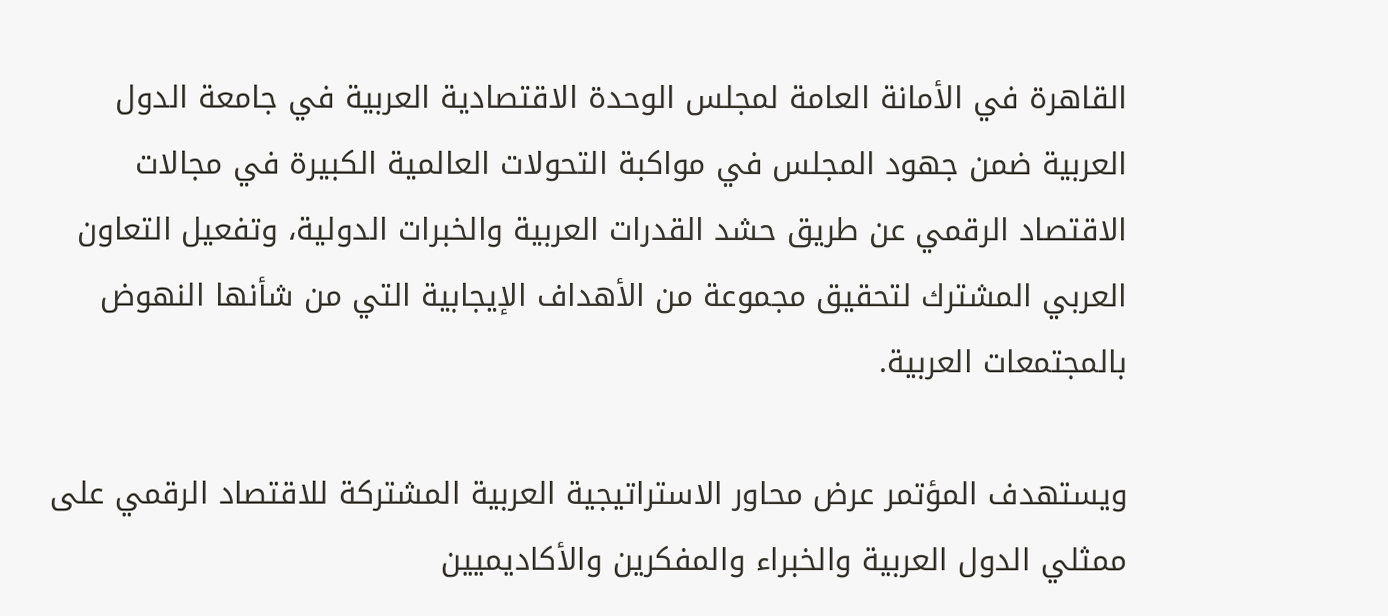القاهرة في الأمانة العامة لمجلس الوحدة الاقتصادية العربية في جامعة الدول العربية ضمن جهود المجلس في مواكبة التحولات العالمية الكبيرة في مجالات الاقتصاد الرقمي عن طريق حشد القدرات العربية والخبرات الدولية، وتفعيل التعاون العربي المشترك لتحقيق مجموعة من الأهداف الإيجابية التي من شأنها النهوض بالمجتمعات العربية.

ويستهدف المؤتمر عرض محاور الاستراتيجية العربية المشتركة للاقتصاد الرقمي على ممثلي الدول العربية والخبراء والمفكرين والأكاديميين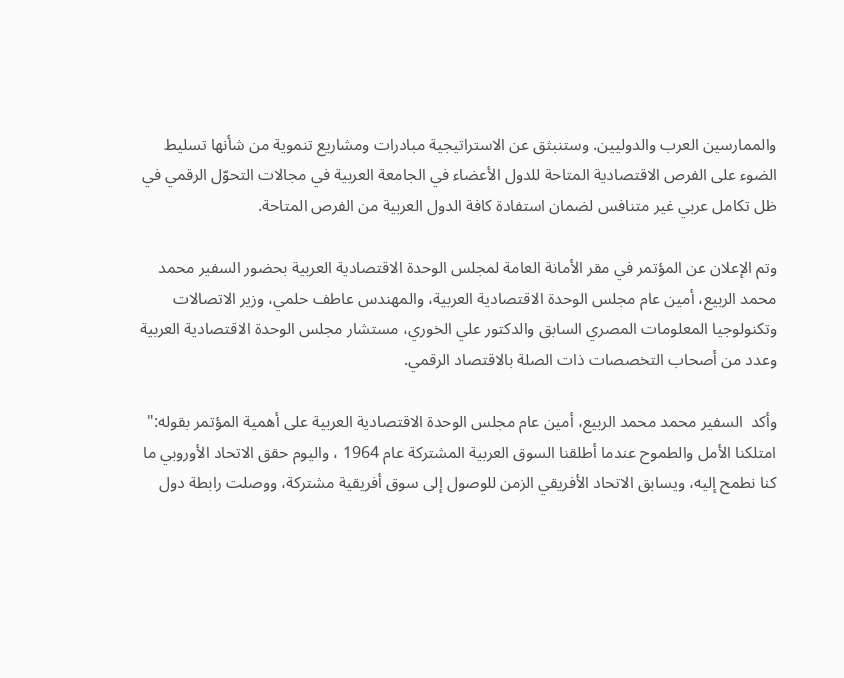والممارسين العرب والدوليين. وستنبثق عن الاستراتيجية مبادرات ومشاريع تنموية من شأنها تسليط الضوء على الفرص الاقتصادية المتاحة للدول الأعضاء في الجامعة العربية في مجالات التحوّل الرقمي في ظل تكامل عربي غير متنافس لضمان استفادة كافة الدول العربية من الفرص المتاحة.

وتم الإعلان عن المؤتمر في مقر الأمانة العامة لمجلس الوحدة الاقتصادية العربية بحضور السفير محمد محمد الربيع، أمين عام مجلس الوحدة الاقتصادية العربية، والمهندس عاطف حلمي، وزير الاتصالات وتكنولوجيا المعلومات المصري السابق والدكتور علي الخوري، مستشار مجلس الوحدة الاقتصادية العربية وعدد من أصحاب التخصصات ذات الصلة بالاقتصاد الرقمي.

وأكد  السفير محمد محمد الربيع، أمين عام مجلس الوحدة الاقتصادية العربية على أهمية المؤتمر بقوله:" امتلكنا الأمل والطموح عندما أطلقنا السوق العربية المشتركة عام 1964 ، واليوم حقق الاتحاد الأوروبي ما كنا نطمح إليه، ويسابق الاتحاد الأفريقي الزمن للوصول إلى سوق أفريقية مشتركة، ووصلت رابطة دول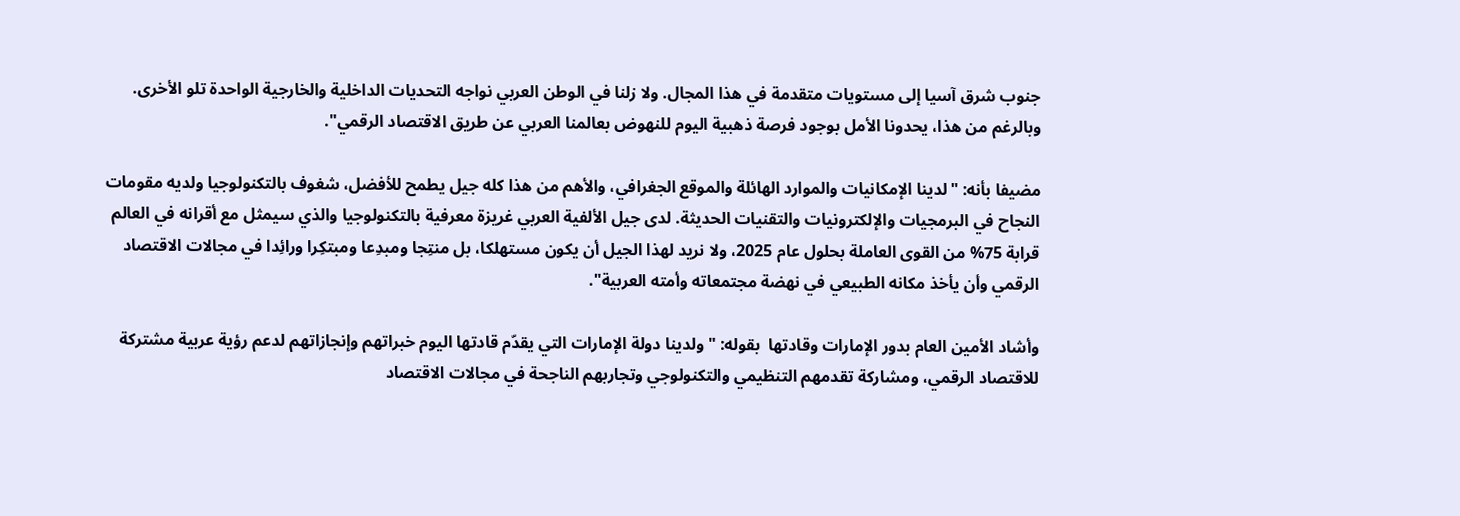جنوب شرق آسيا إلى مستويات متقدمة في هذا المجال. ولا زلنا في الوطن العربي نواجه التحديات الداخلية والخارجية الواحدة تلو الأخرى. وبالرغم من هذا، يحدونا الأمل بوجود فرصة ذهبية اليوم للنهوض بعالمنا العربي عن طريق الاقتصاد الرقمي".

مضيفا بأنه: "لدينا الإمكانيات والموارد الهائلة والموقع الجغرافي، والأهم من هذا كله جيل يطمح للأفضل، شغوف بالتكنولوجيا ولديه مقومات النجاح في البرمجيات والإلكترونيات والتقنيات الحديثة. لدى جيل الألفية العربي غريزة معرفية بالتكنولوجيا والذي سيمثل مع أقرانه في العالم قرابة 75% من القوى العاملة بحلول عام 2025، ولا نريد لهذا الجيل أن يكون مستهلكا، بل منتِجا ومبدِعا ومبتكِرا ورائِدا في مجالات الاقتصاد الرقمي وأن يأخذ مكانه الطبيعي في نهضة مجتمعاته وأمته العربية".

وأشاد الأمين العام بدور الإمارات وقادتها  بقوله: "ولدينا دولة الإمارات التي يقدّم قادتها اليوم خبراتهم وإنجازاتهم لدعم رؤية عربية مشتركة للاقتصاد الرقمي، ومشاركة تقدمهم التنظيمي والتكنولوجي وتجاربهم الناجحة في مجالات الاقتصاد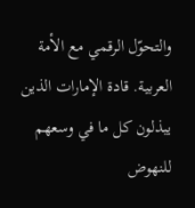والتحوّل الرقمي مع الأمة العربية. قادة الإمارات الذين يبذلون كل ما في وسعهم للنهوض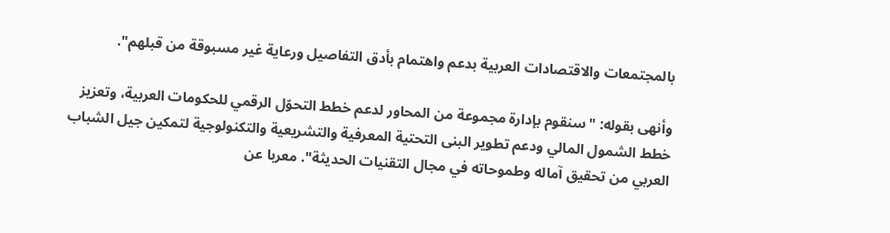بالمجتمعات والاقتصادات العربية بدعم واهتمام بأدق التفاصيل ورعاية غير مسبوقة من قبلهم".

وأنهى بقوله: "سنقوم بإدارة مجموعة من المحاور لدعم خطط التحوّل الرقمي للحكومات العربية، وتعزيز خطط الشمول المالي ودعم تطوير البنى التحتية المعرفية والتشريعية والتكنولوجية لتمكين جيل الشباب العربي من تحقيق آماله وطموحاته في مجال التقنيات الحديثة". معربا عن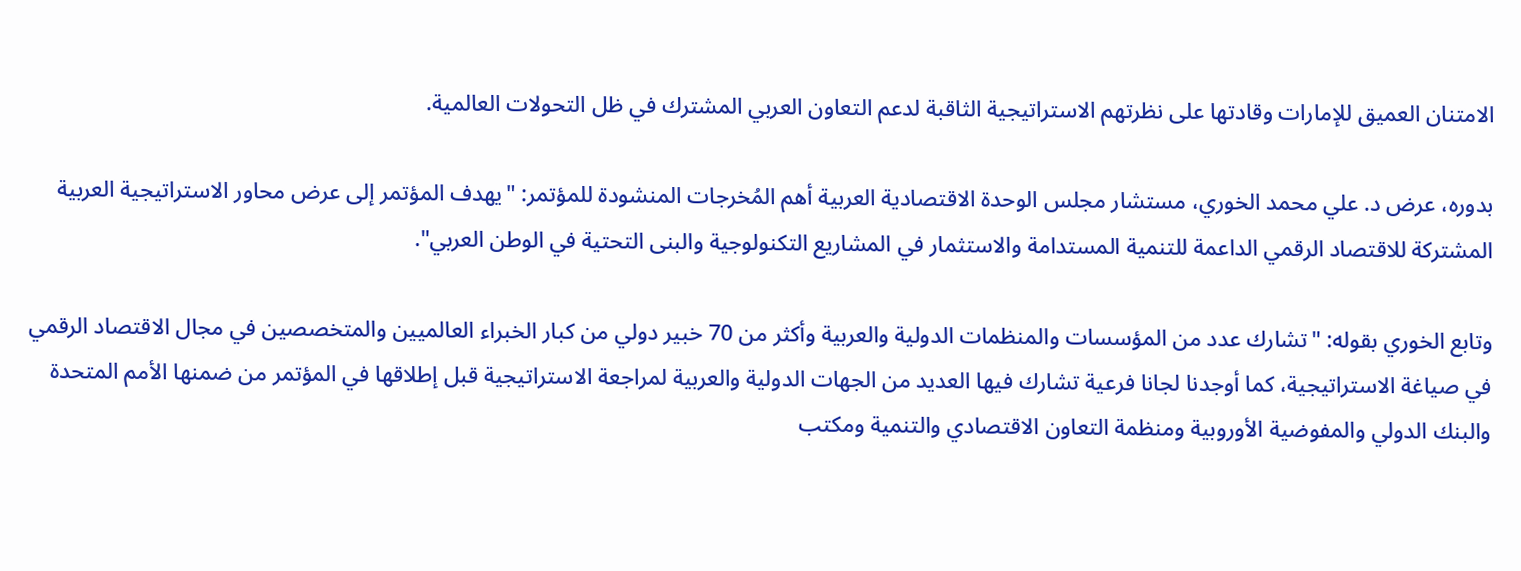الامتنان العميق للإمارات وقادتها على نظرتهم الاستراتيجية الثاقبة لدعم التعاون العربي المشترك في ظل التحولات العالمية.

بدوره، عرض د. علي محمد الخوري، مستشار مجلس الوحدة الاقتصادية العربية أهم المُخرجات المنشودة للمؤتمر: "يهدف المؤتمر إلى عرض محاور الاستراتيجية العربية المشتركة للاقتصاد الرقمي الداعمة للتنمية المستدامة والاستثمار في المشاريع التكنولوجية والبنى التحتية في الوطن العربي".

وتابع الخوري بقوله: "تشارك عدد من المؤسسات والمنظمات الدولية والعربية وأكثر من 70 خبير دولي من كبار الخبراء العالميين والمتخصصين في مجال الاقتصاد الرقمي في صياغة الاستراتيجية، كما أوجدنا لجانا فرعية تشارك فيها العديد من الجهات الدولية والعربية لمراجعة الاستراتيجية قبل إطلاقها في المؤتمر من ضمنها الأمم المتحدة والبنك الدولي والمفوضية الأوروبية ومنظمة التعاون الاقتصادي والتنمية ومكتب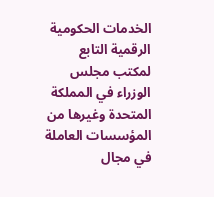الخدمات الحكومية الرقمية التابع لمكتب مجلس الوزراء في المملكة المتحدة وغيرها من المؤسسات العاملة في مجال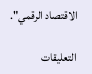الاقتصاد الرقمي".

التعليقات